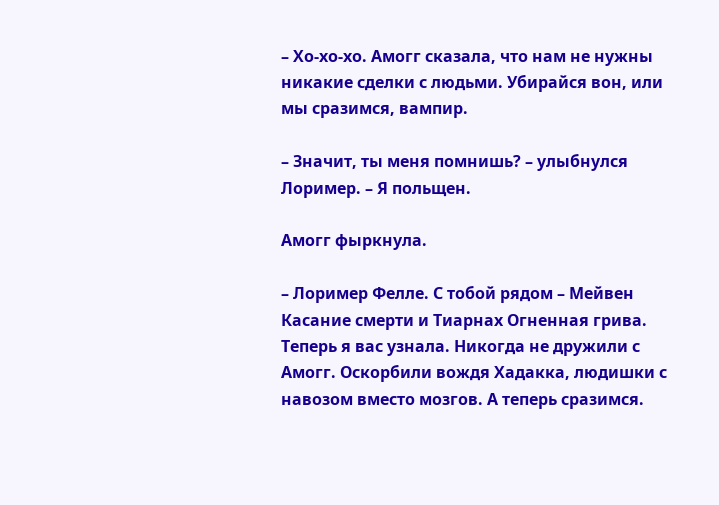– Хо-хо-хо. Амогг сказала, что нам не нужны никакие сделки с людьми. Убирайся вон, или мы сразимся, вампир.

– Значит, ты меня помнишь? – улыбнулся Лоример. – Я польщен.

Амогг фыркнула.

– Лоример Фелле. С тобой рядом – Мейвен Касание смерти и Тиарнах Огненная грива. Теперь я вас узнала. Никогда не дружили с Амогг. Оскорбили вождя Хадакка, людишки с навозом вместо мозгов. А теперь сразимся.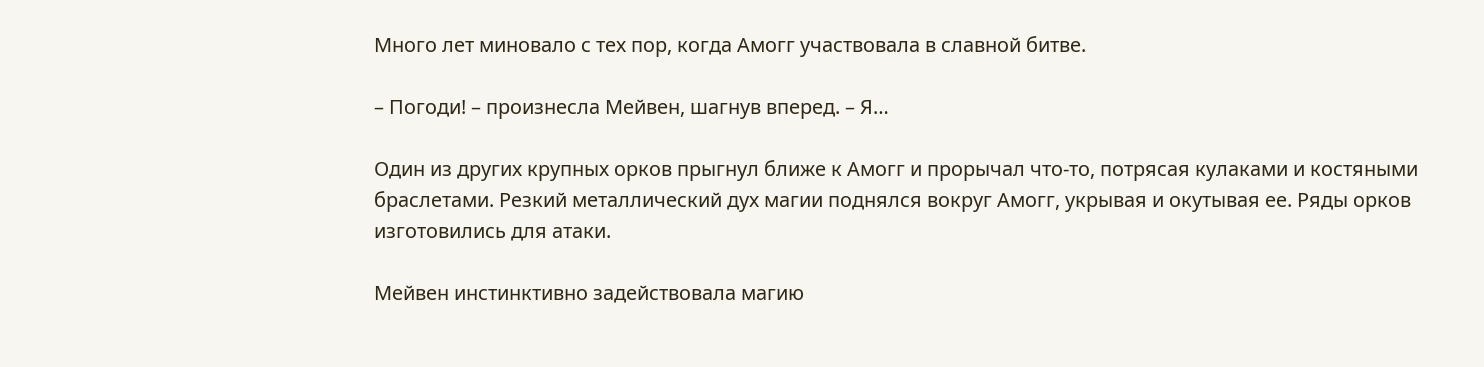Много лет миновало с тех пор, когда Амогг участвовала в славной битве.

– Погоди! – произнесла Мейвен, шагнув вперед. – Я…

Один из других крупных орков прыгнул ближе к Амогг и прорычал что-то, потрясая кулаками и костяными браслетами. Резкий металлический дух магии поднялся вокруг Амогг, укрывая и окутывая ее. Ряды орков изготовились для атаки.

Мейвен инстинктивно задействовала магию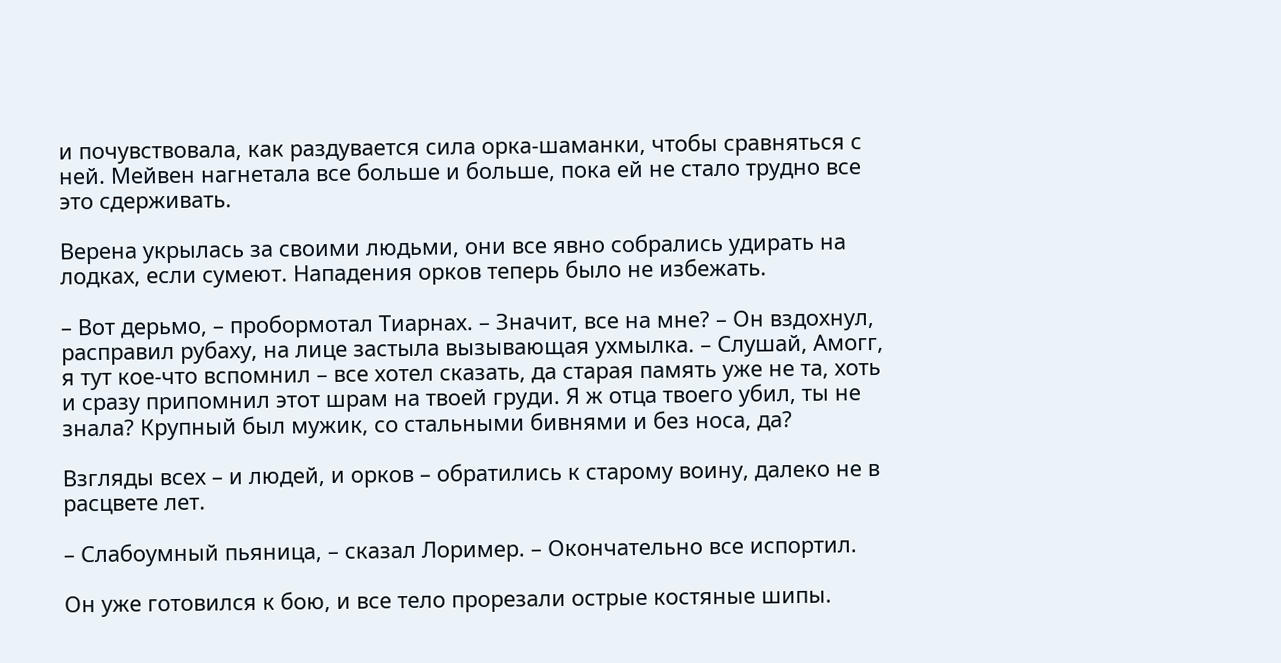и почувствовала, как раздувается сила орка-шаманки, чтобы сравняться с ней. Мейвен нагнетала все больше и больше, пока ей не стало трудно все это сдерживать.

Верена укрылась за своими людьми, они все явно собрались удирать на лодках, если сумеют. Нападения орков теперь было не избежать.

– Вот дерьмо, – пробормотал Тиарнах. – Значит, все на мне? – Он вздохнул, расправил рубаху, на лице застыла вызывающая ухмылка. – Слушай, Амогг, я тут кое-что вспомнил – все хотел сказать, да старая память уже не та, хоть и сразу припомнил этот шрам на твоей груди. Я ж отца твоего убил, ты не знала? Крупный был мужик, со стальными бивнями и без носа, да?

Взгляды всех – и людей, и орков – обратились к старому воину, далеко не в расцвете лет.

– Слабоумный пьяница, – сказал Лоример. – Окончательно все испортил.

Он уже готовился к бою, и все тело прорезали острые костяные шипы.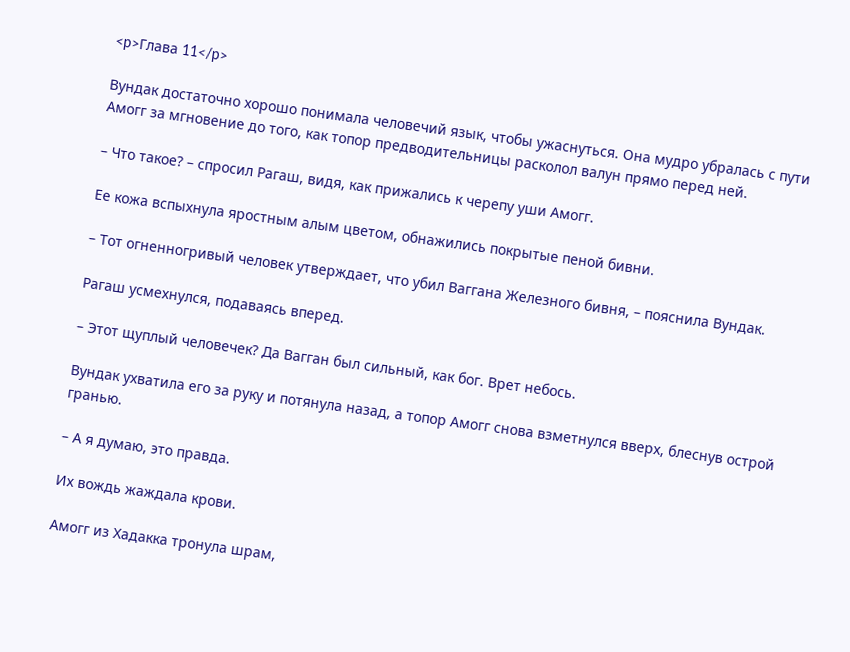<p>Глава 11</p>

Вундак достаточно хорошо понимала человечий язык, чтобы ужаснуться. Она мудро убралась с пути Амогг за мгновение до того, как топор предводительницы расколол валун прямо перед ней.

– Что такое? – спросил Рагаш, видя, как прижались к черепу уши Амогг.

Ее кожа вспыхнула яростным алым цветом, обнажились покрытые пеной бивни.

– Тот огненногривый человек утверждает, что убил Ваггана Железного бивня, – пояснила Вундак.

Рагаш усмехнулся, подаваясь вперед.

– Этот щуплый человечек? Да Вагган был сильный, как бог. Врет небось.

Вундак ухватила его за руку и потянула назад, а топор Амогг снова взметнулся вверх, блеснув острой гранью.

– А я думаю, это правда.

Их вождь жаждала крови.

Амогг из Хадакка тронула шрам,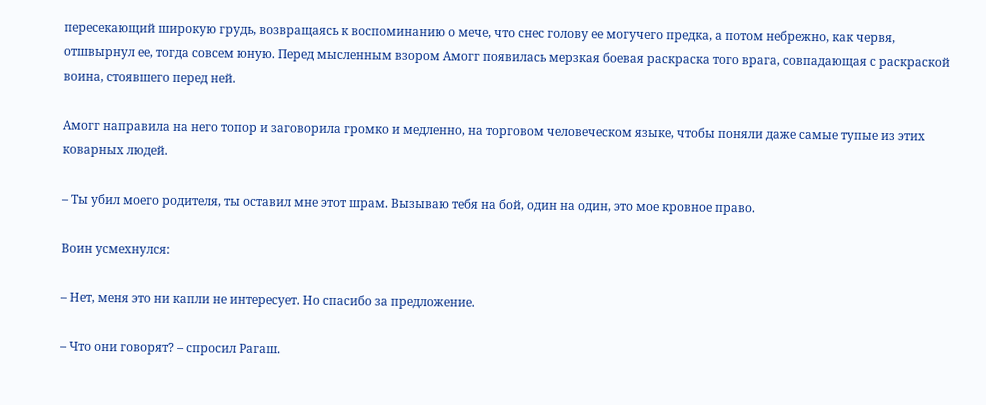пересекающий широкую грудь, возвращаясь к воспоминанию о мече, что снес голову ее могучего предка, а потом небрежно, как червя, отшвырнул ее, тогда совсем юную. Перед мысленным взором Амогг появилась мерзкая боевая раскраска того врага, совпадающая с раскраской воина, стоявшего перед ней.

Амогг направила на него топор и заговорила громко и медленно, на торговом человеческом языке, чтобы поняли даже самые тупые из этих коварных людей.

– Ты убил моего родителя, ты оставил мне этот шрам. Вызываю тебя на бой, один на один, это мое кровное право.

Воин усмехнулся:

– Нет, меня это ни капли не интересует. Но спасибо за предложение.

– Что они говорят? – спросил Рагаш.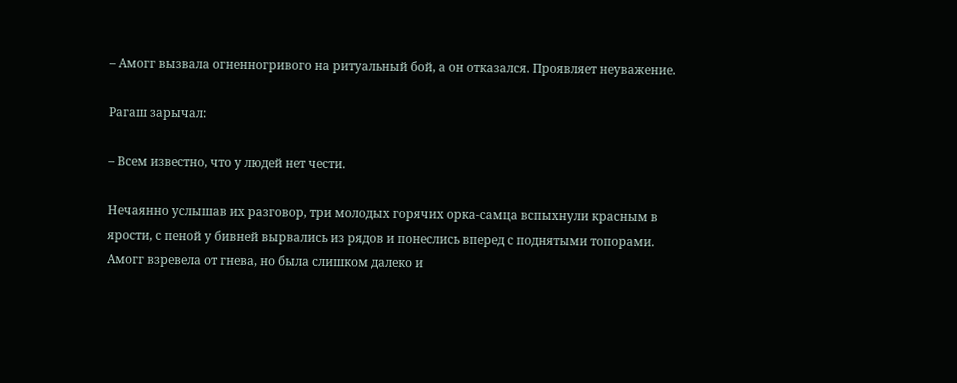– Амогг вызвала огненногривого на ритуальный бой, а он отказался. Проявляет неуважение.

Рагаш зарычал:

– Всем известно, что у людей нет чести.

Нечаянно услышав их разговор, три молодых горячих орка-самца вспыхнули красным в ярости, с пеной у бивней вырвались из рядов и понеслись вперед с поднятыми топорами. Амогг взревела от гнева, но была слишком далеко и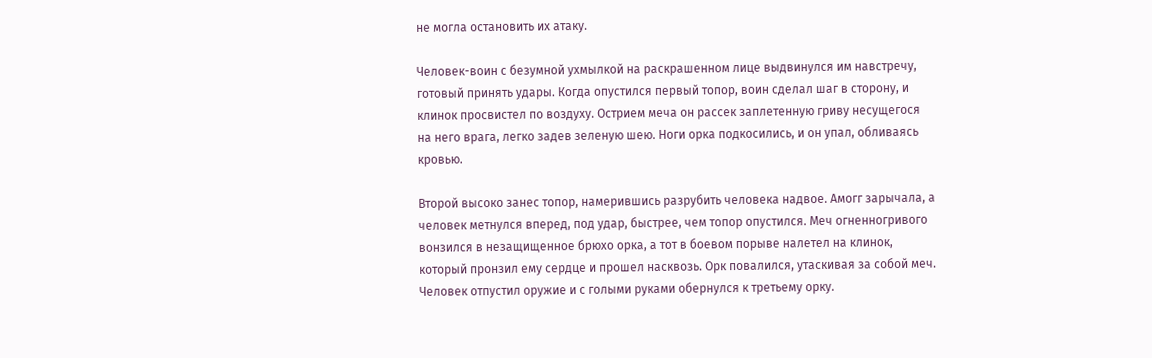не могла остановить их атаку.

Человек-воин с безумной ухмылкой на раскрашенном лице выдвинулся им навстречу, готовый принять удары. Когда опустился первый топор, воин сделал шаг в сторону, и клинок просвистел по воздуху. Острием меча он рассек заплетенную гриву несущегося на него врага, легко задев зеленую шею. Ноги орка подкосились, и он упал, обливаясь кровью.

Второй высоко занес топор, намерившись разрубить человека надвое. Амогг зарычала, а человек метнулся вперед, под удар, быстрее, чем топор опустился. Меч огненногривого вонзился в незащищенное брюхо орка, а тот в боевом порыве налетел на клинок, который пронзил ему сердце и прошел насквозь. Орк повалился, утаскивая за собой меч. Человек отпустил оружие и с голыми руками обернулся к третьему орку.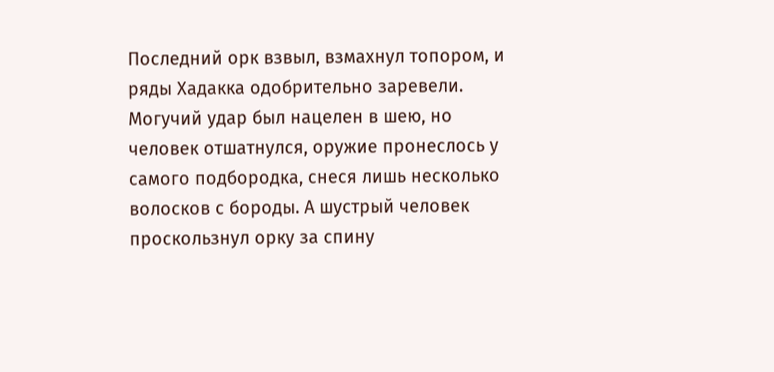Последний орк взвыл, взмахнул топором, и ряды Хадакка одобрительно заревели. Могучий удар был нацелен в шею, но человек отшатнулся, оружие пронеслось у самого подбородка, снеся лишь несколько волосков с бороды. А шустрый человек проскользнул орку за спину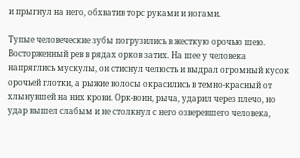и прыгнул на него, обхватив торс руками и ногами.

Тупые человеческие зубы погрузились в жесткую орочью шею. Восторженный рев в рядах орков затих. На шее у человека напряглись мускулы, он стиснул челюсть и выдрал огромный кусок орочьей глотки, а рыжие волосы окрасились в темно-красный от хлынувшей на них крови. Орк-воин, рыча, ударил через плечо, но удар вышел слабым и не столкнул с него озверевшего человека,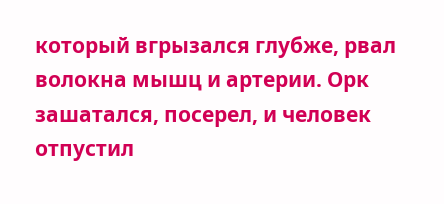который вгрызался глубже, рвал волокна мышц и артерии. Орк зашатался, посерел, и человек отпустил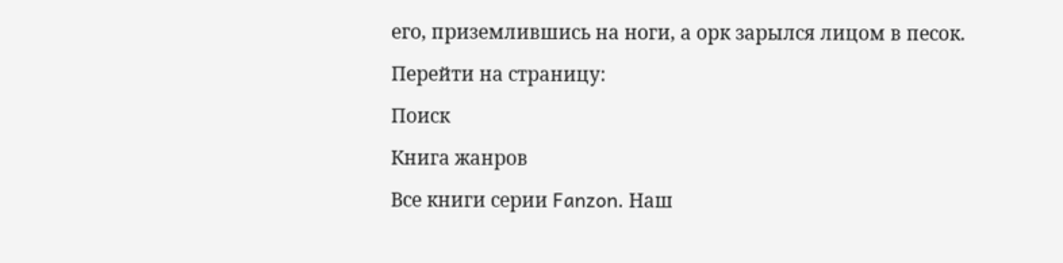его, приземлившись на ноги, а орк зарылся лицом в песок.

Перейти на страницу:

Поиск

Книга жанров

Все книги серии Fanzon. Наш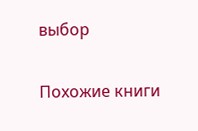выбор

Похожие книги